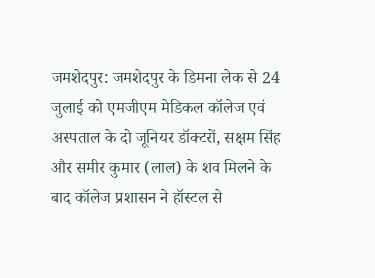जमशेदपुर: जमशेदपुर के डिमना लेक से 24 जुलाई को एमजीएम मेडिकल कॉलेज एवं अस्पताल के दो जूनियर डॉक्टरों, सक्षम सिंह और समीर कुमार (लाल) के शव मिलने के बाद कॉलेज प्रशासन ने हॉस्टल से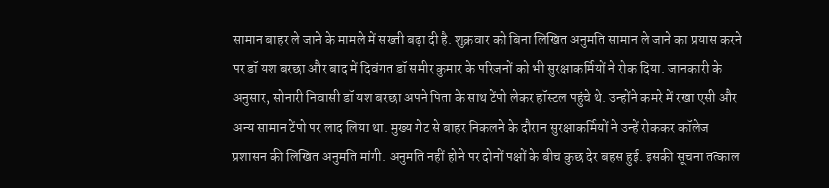सामान बाहर ले जाने के मामले में सख्ती बढ़ा दी है. शुक्रवार को बिना लिखित अनुमति सामान ले जाने का प्रयास करने पर डॉ यश बरछा और बाद में दिवंगत डॉ समीर कुमार के परिजनों को भी सुरक्षाकर्मियों ने रोक दिया. जानकारी के अनुसार, सोनारी निवासी डॉ यश बरछा अपने पिता के साथ टेंपो लेकर हॉस्टल पहुंचे थे. उन्होंने कमरे में रखा एसी और अन्य सामान टेंपो पर लाद लिया था. मुख्य गेट से बाहर निकलने के दौरान सुरक्षाकर्मियों ने उन्हें रोककर कॉलेज प्रशासन की लिखित अनुमति मांगी. अनुमति नहीं होने पर दोनों पक्षों के बीच कुछ देर बहस हुई. इसकी सूचना तत्काल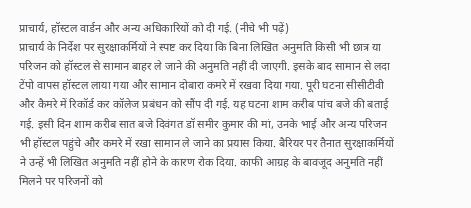प्राचार्य, हॉस्टल वार्डन और अन्य अधिकारियों को दी गई. (नीचे भी पढ़ें)
प्राचार्य के निर्देश पर सुरक्षाकर्मियों ने स्पष्ट कर दिया कि बिना लिखित अनुमति किसी भी छात्र या परिजन को हॉस्टल से सामान बाहर ले जाने की अनुमति नहीं दी जाएगी. इसके बाद सामान से लदा टेंपो वापस हॉस्टल लाया गया और सामान दोबारा कमरे में रखवा दिया गया. पूरी घटना सीसीटीवी और कैमरे में रिकॉर्ड कर कॉलेज प्रबंधन को सौंप दी गई. यह घटना शाम करीब पांच बजे की बताई गई. इसी दिन शाम करीब सात बजे दिवंगत डॉ समीर कुमार की मां, उनके भाई और अन्य परिजन भी हॉस्टल पहुंचे और कमरे में रखा सामान ले जाने का प्रयास किया. बैरियर पर तैनात सुरक्षाकर्मियों ने उन्हें भी लिखित अनुमति नहीं होने के कारण रोक दिया. काफी आग्रह के बावजूद अनुमति नहीं मिलने पर परिजनों को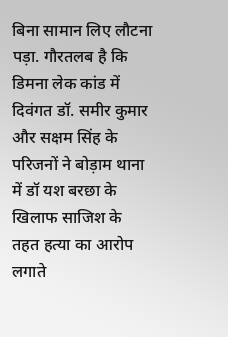बिना सामान लिए लौटना पड़ा. गौरतलब है कि डिमना लेक कांड में दिवंगत डॉ. समीर कुमार और सक्षम सिंह के परिजनों ने बोड़ाम थाना में डॉ यश बरछा के खिलाफ साजिश के तहत हत्या का आरोप लगाते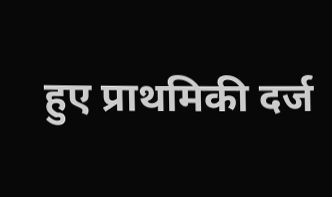हुए प्राथमिकी दर्ज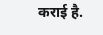कराई है.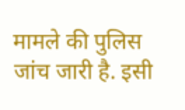मामले की पुलिस जांच जारी है. इसी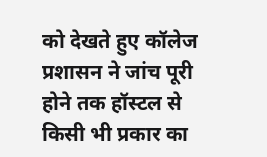को देखते हुए कॉलेज प्रशासन ने जांच पूरी होने तक हॉस्टल से किसी भी प्रकार का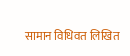सामान विधिवत लिखित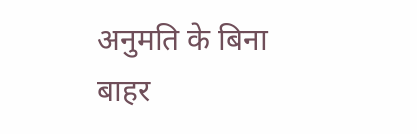अनुमति के बिना बाहर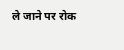ले जाने पर रोक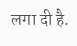लगा दी है.